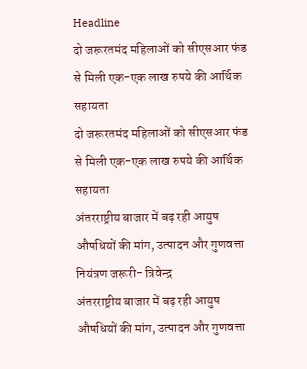Headline
दो जरूरतमंद महिलाओं को सीएसआर फंड से मिली एक-एक लाख रुपये की आर्थिक सहायता
दो जरूरतमंद महिलाओं को सीएसआर फंड से मिली एक-एक लाख रुपये की आर्थिक सहायता
अंतरराष्ट्रीय बाजार में बढ़ रही आयुष औषधियों की मांग, उत्पादन और गुणवत्ता नियंत्रण जरूरी- त्रिवेन्द्र
अंतरराष्ट्रीय बाजार में बढ़ रही आयुष औषधियों की मांग, उत्पादन और गुणवत्ता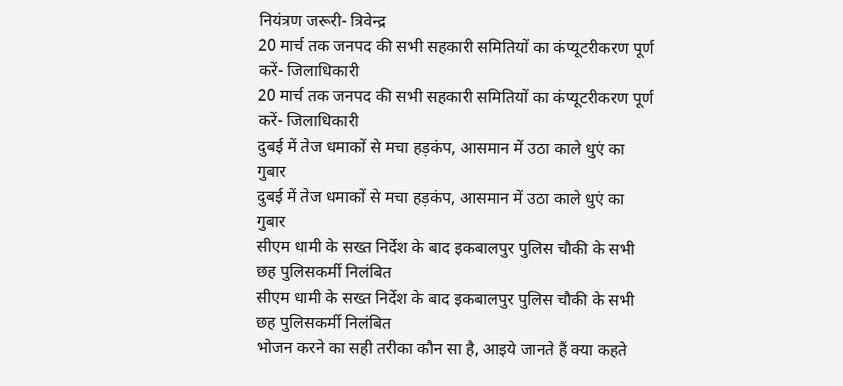नियंत्रण जरूरी- त्रिवेन्द्र
20 मार्च तक जनपद की सभी सहकारी समितियों का कंप्यूटरीकरण पूर्ण करें- जिलाधिकारी
20 मार्च तक जनपद की सभी सहकारी समितियों का कंप्यूटरीकरण पूर्ण करें- जिलाधिकारी
दुबई में तेज धमाकों से मचा हड़कंप, आसमान में उठा काले धुएं का गुबार
दुबई में तेज धमाकों से मचा हड़कंप, आसमान में उठा काले धुएं का गुबार
सीएम धामी के सख्त निर्देश के बाद इकबालपुर पुलिस चौकी के सभी छह पुलिसकर्मी निलंबित
सीएम धामी के सख्त निर्देश के बाद इकबालपुर पुलिस चौकी के सभी छह पुलिसकर्मी निलंबित
भोजन करने का सही तरीका कौन सा है, आइये जानते हैं क्या कहते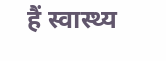हैं स्वास्थ्य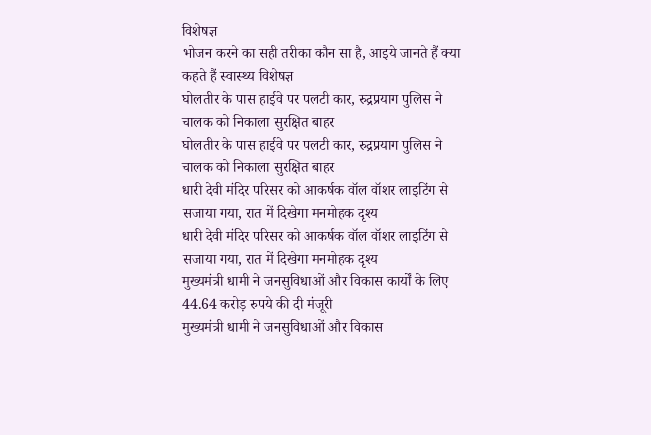विशेषज्ञ
भोजन करने का सही तरीका कौन सा है, आइये जानते हैं क्या कहते हैं स्वास्थ्य विशेषज्ञ
घोलतीर के पास हाईवे पर पलटी कार, रुद्रप्रयाग पुलिस ने चालक को निकाला सुरक्षित बाहर
घोलतीर के पास हाईवे पर पलटी कार, रुद्रप्रयाग पुलिस ने चालक को निकाला सुरक्षित बाहर
धारी देवी मंदिर परिसर को आकर्षक वॉल वॉशर लाइटिंग से सजाया गया, रात में दिखेगा मनमोहक दृश्य
धारी देवी मंदिर परिसर को आकर्षक वॉल वॉशर लाइटिंग से सजाया गया, रात में दिखेगा मनमोहक दृश्य
मुख्यमंत्री धामी ने जनसुविधाओं और विकास कार्यों के लिए 44.64 करोड़ रुपये की दी मंजूरी
मुख्यमंत्री धामी ने जनसुविधाओं और विकास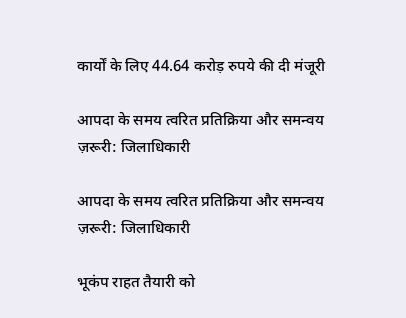कार्यों के लिए 44.64 करोड़ रुपये की दी मंजूरी

आपदा के समय त्वरित प्रतिक्रिया और समन्वय ज़रूरी: जिलाधिकारी

आपदा के समय त्वरित प्रतिक्रिया और समन्वय ज़रूरी: जिलाधिकारी

भूकंप राहत तैयारी को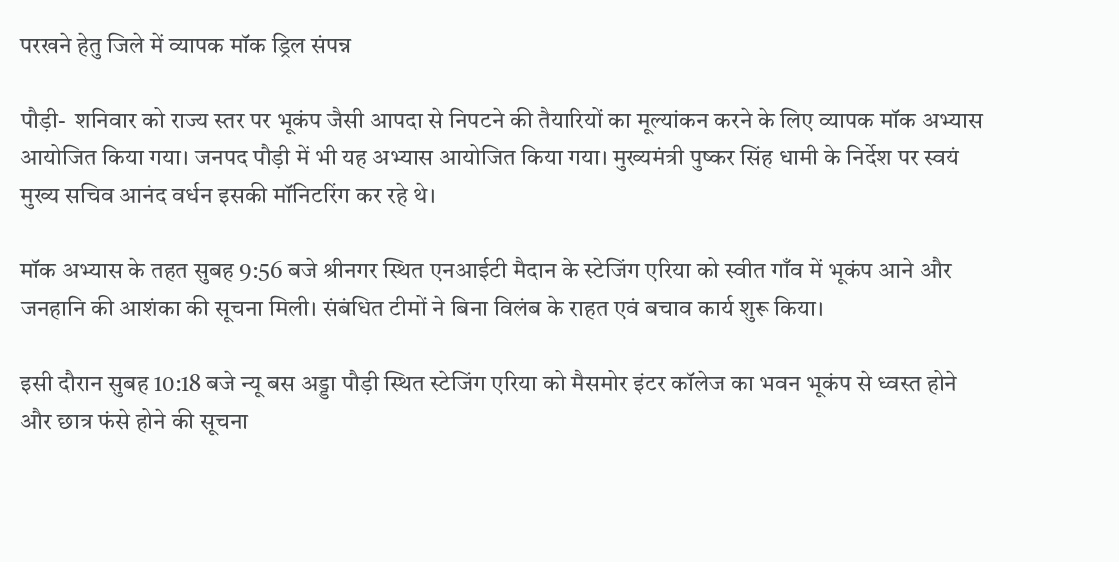परखने हेतु जिले में व्यापक मॉक ड्रिल संपन्न

पौड़ी-  शनिवार को राज्य स्तर पर भूकंप जैसी आपदा से निपटने की तैयारियों का मूल्यांकन करने के लिए व्यापक मॉक अभ्यास आयोजित किया गया। जनपद पौड़ी में भी यह अभ्यास आयोजित किया गया। मुख्यमंत्री पुष्कर सिंह धामी के निर्देश पर स्वयं मुख्य सचिव आनंद वर्धन इसकी मॉनिटरिंग कर रहे थे।

मॉक अभ्यास के तहत सुबह 9:56 बजे श्रीनगर स्थित एनआईटी मैदान के स्टेजिंग एरिया को स्वीत गाँव में भूकंप आने और जनहानि की आशंका की सूचना मिली। संबंधित टीमों ने बिना विलंब के राहत एवं बचाव कार्य शुरू किया।

इसी दौरान सुबह 10:18 बजे न्यू बस अड्डा पौड़ी स्थित स्टेजिंग एरिया को मैसमोर इंटर कॉलेज का भवन भूकंप से ध्वस्त होने और छात्र फंसे होने की सूचना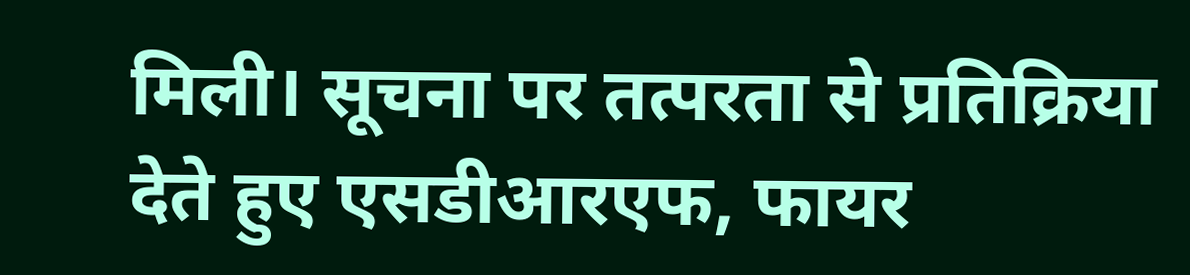मिली। सूचना पर तत्परता से प्रतिक्रिया देते हुए एसडीआरएफ, फायर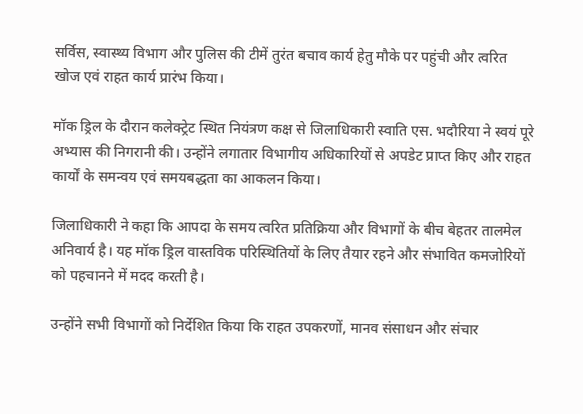सर्विस, स्वास्थ्य विभाग और पुलिस की टीमें तुरंत बचाव कार्य हेतु मौके पर पहुंची और त्वरित खोज एवं राहत कार्य प्रारंभ किया।

मॉक ड्रिल के दौरान कलेक्ट्रेट स्थित नियंत्रण कक्ष से जिलाधिकारी स्वाति एस. भदौरिया ने स्वयं पूरे अभ्यास की निगरानी की। उन्होंने लगातार विभागीय अधिकारियों से अपडेट प्राप्त किए और राहत कार्यों के समन्वय एवं समयबद्धता का आकलन किया।

जिलाधिकारी ने कहा कि आपदा के समय त्वरित प्रतिक्रिया और विभागों के बीच बेहतर तालमेल अनिवार्य है। यह मॉक ड्रिल वास्तविक परिस्थितियों के लिए तैयार रहने और संभावित कमजोरियों को पहचानने में मदद करती है।

उन्होंने सभी विभागों को निर्देशित किया कि राहत उपकरणों, मानव संसाधन और संचार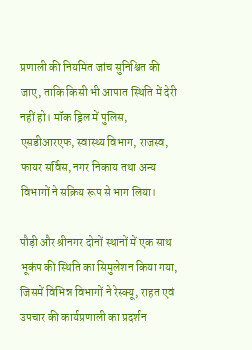प्रणाली की नियमित जांच सुनिश्चित की जाए, ताकि किसी भी आपात स्थिति में देरी नहीं हो। मॉक ड्रिल में पुलिस, एसडीआरएफ, स्वास्थ्य विभाग, राजस्व, फायर सर्विस, नगर निकाय तथा अन्य विभागों ने सक्रिय रूप से भाग लिया।

पौड़ी और श्रीनगर दोनों स्थानों में एक साथ भूकंप की स्थिति का सिमुलेशन किया गया, जिसमें विभिन्न विभागों ने रेस्क्यू, राहत एवं उपचार की कार्यप्रणाली का प्रदर्शन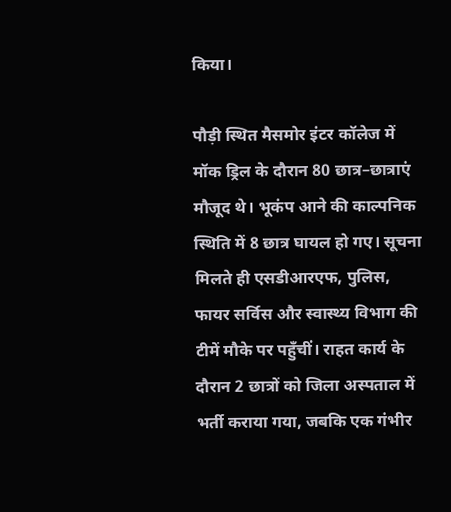किया।

पौड़ी स्थित मैसमोर इंटर कॉलेज में मॉक ड्रिल के दौरान 80 छात्र–छात्राएं मौजूद थे। भूकंप आने की काल्पनिक स्थिति में 8 छात्र घायल हो गए। सूचना मिलते ही एसडीआरएफ, पुलिस, फायर सर्विस और स्वास्थ्य विभाग की टीमें मौके पर पहुँचीं। राहत कार्य के दौरान 2 छात्रों को जिला अस्पताल में भर्ती कराया गया, जबकि एक गंभीर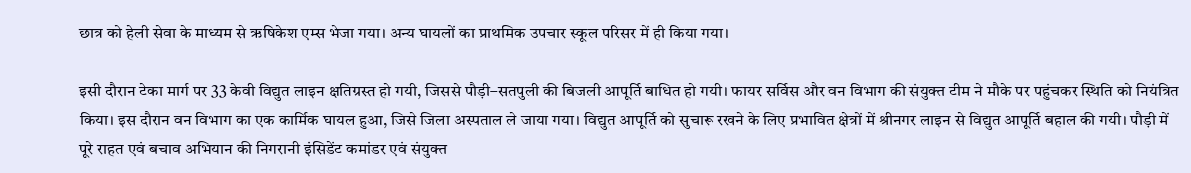छात्र को हेली सेवा के माध्यम से ऋषिकेश एम्स भेजा गया। अन्य घायलों का प्राथमिक उपचार स्कूल परिसर में ही किया गया।

इसी दौरान टेका मार्ग पर 33 केवी विद्युत लाइन क्षतिग्रस्त हो गयी, जिससे पौड़ी–सतपुली की बिजली आपूर्ति बाधित हो गयी। फायर सर्विस और वन विभाग की संयुक्त टीम ने मौके पर पहुंचकर स्थिति को नियंत्रित किया। इस दौरान वन विभाग का एक कार्मिक घायल हुआ, जिसे जिला अस्पताल ले जाया गया। विद्युत आपूर्ति को सुचारू रखने के लिए प्रभावित क्षेत्रों में श्रीनगर लाइन से विद्युत आपूर्ति बहाल की गयी। पौड़ी में पूरे राहत एवं बचाव अभियान की निगरानी इंसिडेंट कमांडर एवं संयुक्त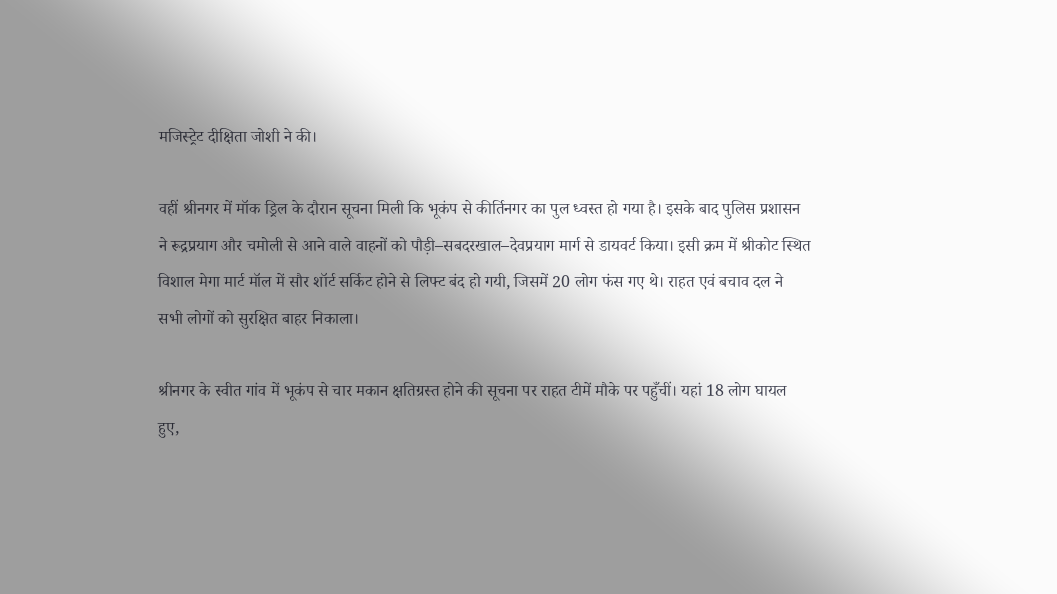मजिस्ट्रेट दीक्षिता जोशी ने की।

वहीं श्रीनगर में मॉक ड्रिल के दौरान सूचना मिली कि भूकंप से कीर्तिनगर का पुल ध्वस्त हो गया है। इसके बाद पुलिस प्रशासन ने रूद्रप्रयाग और चमोली से आने वाले वाहनों को पौड़ी–सबदरखाल–देवप्रयाग मार्ग से डायवर्ट किया। इसी क्रम में श्रीकोट स्थित विशाल मेगा मार्ट मॉल में सौर शॉर्ट सर्किट होने से लिफ्ट बंद हो गयी, जिसमें 20 लोग फंस गए थे। राहत एवं बचाव दल ने सभी लोगों को सुरक्षित बाहर निकाला।

श्रीनगर के स्वीत गांव में भूकंप से चार मकान क्षतिग्रस्त होने की सूचना पर राहत टीमें मौके पर पहुँचीं। यहां 18 लोग घायल हुए,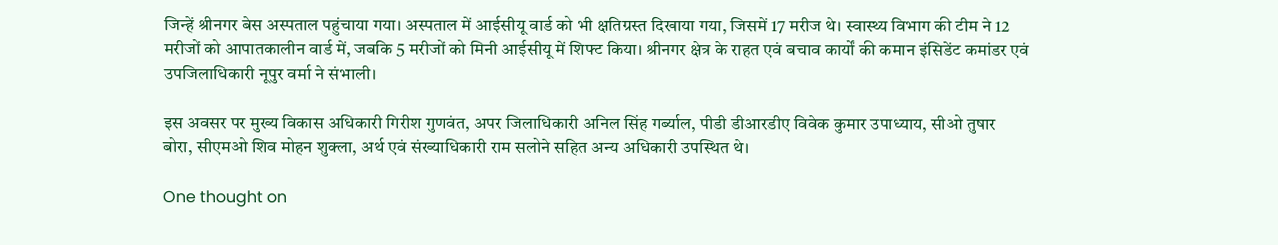जिन्हें श्रीनगर बेस अस्पताल पहुंचाया गया। अस्पताल में आईसीयू वार्ड को भी क्षतिग्रस्त दिखाया गया, जिसमें 17 मरीज थे। स्वास्थ्य विभाग की टीम ने 12 मरीजों को आपातकालीन वार्ड में, जबकि 5 मरीजों को मिनी आईसीयू में शिफ्ट किया। श्रीनगर क्षेत्र के राहत एवं बचाव कार्यों की कमान इंसिडेंट कमांडर एवं उपजिलाधिकारी नूपुर वर्मा ने संभाली।

इस अवसर पर मुख्य विकास अधिकारी गिरीश गुणवंत, अपर जिलाधिकारी अनिल सिंह गर्ब्याल, पीडी डीआरडीए विवेक कुमार उपाध्याय, सीओ तुषार बोरा, सीएमओ शिव मोहन शुक्ला, अर्थ एवं संख्याधिकारी राम सलोने सहित अन्य अधिकारी उपस्थित थे।

One thought on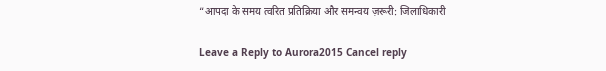“आपदा के समय त्वरित प्रतिक्रिया और समन्वय ज़रूरी: जिलाधिकारी

Leave a Reply to Aurora2015 Cancel reply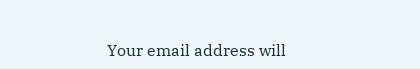Your email address will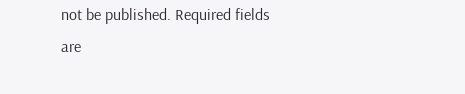not be published. Required fields are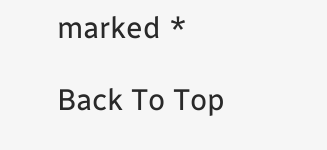marked *

Back To Top